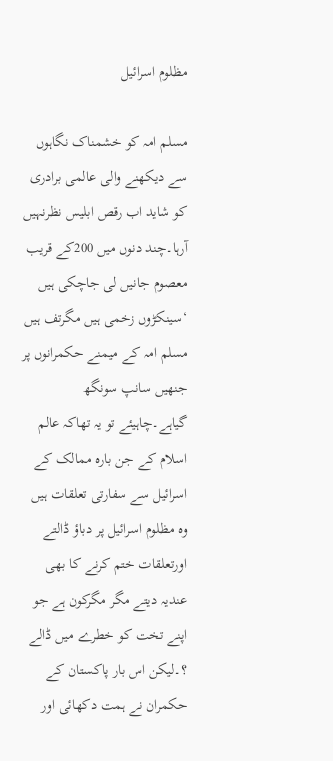مظلوم اسرائیل

مسلم امہ کو خشمناک نگاہوں سے دیکھنے والی عالمی برادری کو شاید اب رقص ابلیس نظرنہیں آرہا۔چند دنوں میں 200کے قریب معصوم جانیں لی جاچکی ہیں ‘سینکڑوں زخمی ہیں مگرتف ہیں مسلم امہ کے میمنے حکمرانوں پر جنھیں سانپ سونگھ گیاہے۔چاہیئے تو یہ تھاکہ عالم اسلام کے جن بارہ ممالک کے اسرائیل سے سفارتی تعلقات ہیں وہ مظلوم اسرائیل پر دباؤ ڈالتے اورتعلقات ختم کرنے کا بھی عندیہ دیتے مگر مگرکون ہے جو اپنے تخت کو خطرے میں ڈالے ؟۔لیکن اس بار پاکستان کے حکمران نے ہمت دکھائی اور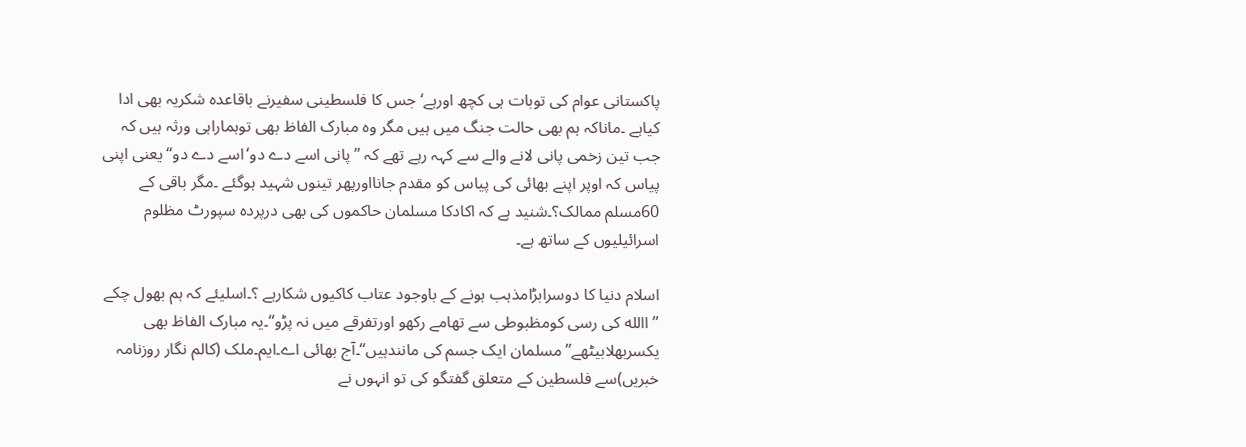پاکستانی عوام کی توبات ہی کچھ اورہے‘جس کا فلسطینی سفیرنے باقاعدہ شکریہ بھی ادا کیاہے ۔ماناکہ ہم بھی حالت جنگ میں ہیں مگر وہ مبارک الفاظ بھی توہماراہی ورثہ ہیں کہ جب تین زخمی پانی لانے والے سے کہہ رہے تھے کہ ’’پانی اسے دے دو‘اسے دے دو‘‘یعنی اپنی پیاس کہ اوپر اپنے بھائی کی پیاس کو مقدم جانااورپھر تینوں شہید ہوگئے ۔مگر باقی کے 60مسلم ممالک؟۔شنید ہے کہ اکادکا مسلمان حاکموں کی بھی درپردہ سپورٹ مظلوم اسرائیلیوں کے ساتھ ہے۔

اسلام دنیا کا دوسرابڑامذہب ہونے کے باوجود عتاب کاکیوں شکارہے ؟۔اسلیئے کہ ہم بھول چکے ’’االله کی رسی کومظبوطی سے تھامے رکھو اورتفرقے میں نہ پڑو‘‘۔یہ مبارک الفاظ بھی یکسربھلابیٹھے’’مسلمان ایک جسم کی مانندہیں‘‘۔آج بھائی اے۔ایم۔ملک (کالم نگار روزنامہ خبریں)سے فلسطین کے متعلق گفتگو کی تو انہوں نے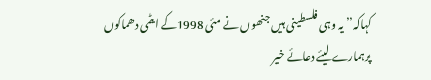کہاکہ’’ یہ وہی فلسطینی ہیں جنھوں نے مئی 1998کے ایٹمی دھماکوں پرہمارے لیئے دعائے خیر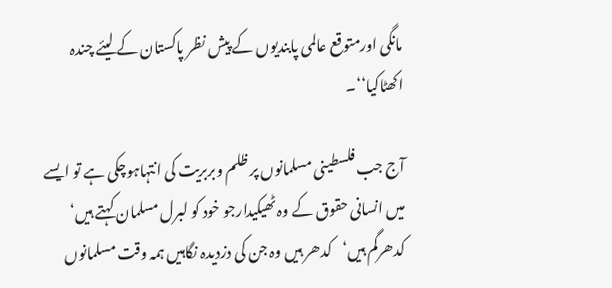مانگی اورمتوقع عالمی پابندیوں کے پیش نظر پاکستان کے لیئے چندہ اکھٹاکیا‘‘۔

آج جب فلسطینی مسلمانوں پر ظلم وبربریت کی انتہاہوچکی ہے تو ایسے میں انسانی حقوق کے وہ ٹھیکیدارجو خود کو لبرل مسلمان کہتے ہیں‘ کدھرگم ہیں‘کدھر ہیں وہ جن کی دزدیدہ نگاہیں ہمہ وقت مسلمانوں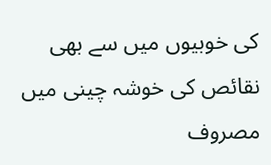کی خوبیوں میں سے بھی نقائص کی خوشہ چینی میں مصروف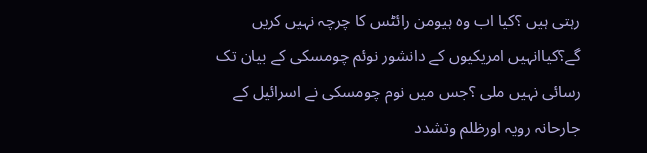رہتی ہیں ؟کیا اب وہ ہیومن رائٹس کا چرچہ نہیں کریں گے؟کیاانہیں امریکیوں کے دانشور نوئم چومسکی کے بیان تک رسائی نہیں ملی ؟جس میں نوم چومسکی نے اسرائیل کے جارحانہ رویہ اورظلم وتشدد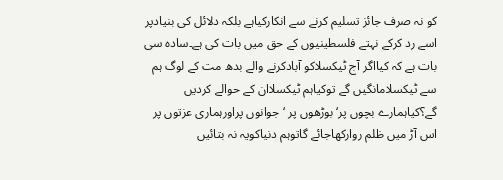کو نہ صرف جائز تسلیم کرنے سے انکارکیاہے بلکہ دلائل کی بنیادپر اسے رد کرکے نہتے فلسطینیوں کے حق میں بات کی ہے۔سادہ سی بات ہے کہ کیااگر آج ٹیکسلاکو آبادکرنے والے بدھ مت کے لوگ ہم سے ٹیکسلامانگیں گے توکیاہم ٹیکسلاان کے حوالے کردیں گے؟کیاہمارے بچوں پر‘بوڑھوں پر ‘جوانوں پراورہماری عزتوں پر اس آڑ میں ظلم روارکھاجائے گاتوہم دنیاکویہ نہ بتائیں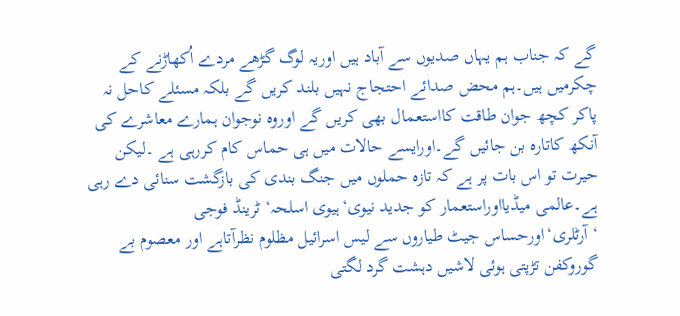گے کہ جناب ہم یہاں صدیوں سے آباد ہیں اوریہ لوگ گڑھے مردے اُکھاڑنے کے چکرمیں ہیں۔ہم محض صدائے احتجاج نہیں بلند کریں گے بلکہ مسئلے کاحل نہ پاکر کچھ جوان طاقت کااستعمال بھی کریں گے اوروہ نوجوان ہمارے معاشرے کی آنکھ کاتارہ بن جائیں گے۔اورایسے حالات میں ہی حماس کام کررہی ہے ۔لیکن حیرت تو اس بات پر ہے کہ تازہ حملوں میں جنگ بندی کی بازگشت سنائی دے رہی ہے۔عالمی میڈیااوراستعمار کو جدید نیوی‘ہیوی اسلحہ‘ٹرینڈ فوجی ‘آرٹلری‘اورحساس جیٹ طیاروں سے لیس اسرائیل مظلوم نظرآتاہے اور معصوم بے گوروکفن تڑپتی ہوئی لاشیں دہشت گرد لگتی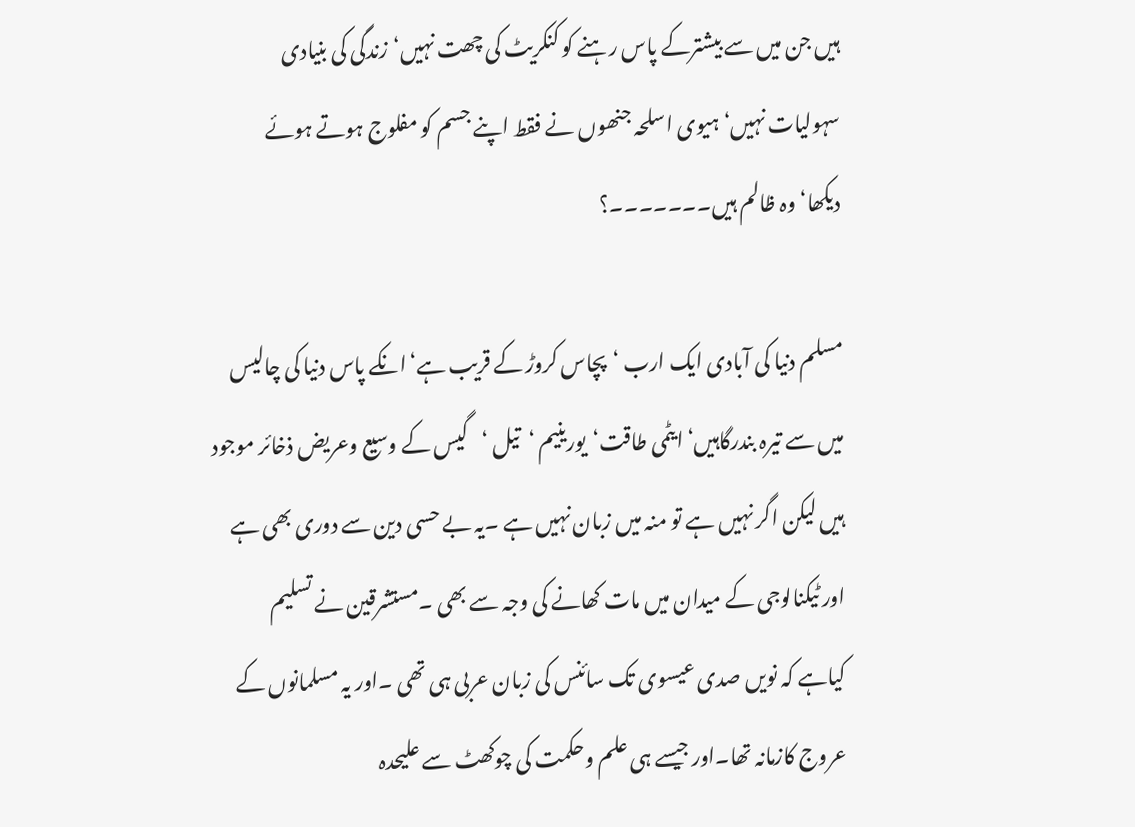ہیں جن میں سے بیشترکے پاس رہنے کو کنکریٹ کی چھت نہیں‘زندگی کی بنیادی سہولیات نہیں‘ہیوی اسلحہ جنھوں نے فقط اپنے جسم کو مفلوج ہوتے ہوئے دیکھا‘وہ ظالم ہیں۔۔۔۔۔۔۔؟

مسلم دنیا کی آبادی ایک ارب ‘پچاس کروڑ کے قریب ہے‘انکے پاس دنیا کی چالیس میں سے تیرہ بندرگاہیں‘ایٹمی طاقت‘یورینیم ‘تیل ‘گیس کے وسیع وعریض ذخائر موجود ہیں لیکن اگر نہیں ہے تو منہ میں زبان نہیں ہے ۔یہ بے حسی دین سے دوری بھی ہے اور ٹیکنالوجی کے میدان میں مات کھانے کی وجہ سے بھی ۔مستشرقین نے تسلیم کیاہے کہ نویں صدی عیسوی تک سائنس کی زبان عربی ہی تھی ۔اور یہ مسلمانوں کے عروج کازمانہ تھا۔اور جیسے ہی علم وحکمت کی چوکھٹ سے علیحدہ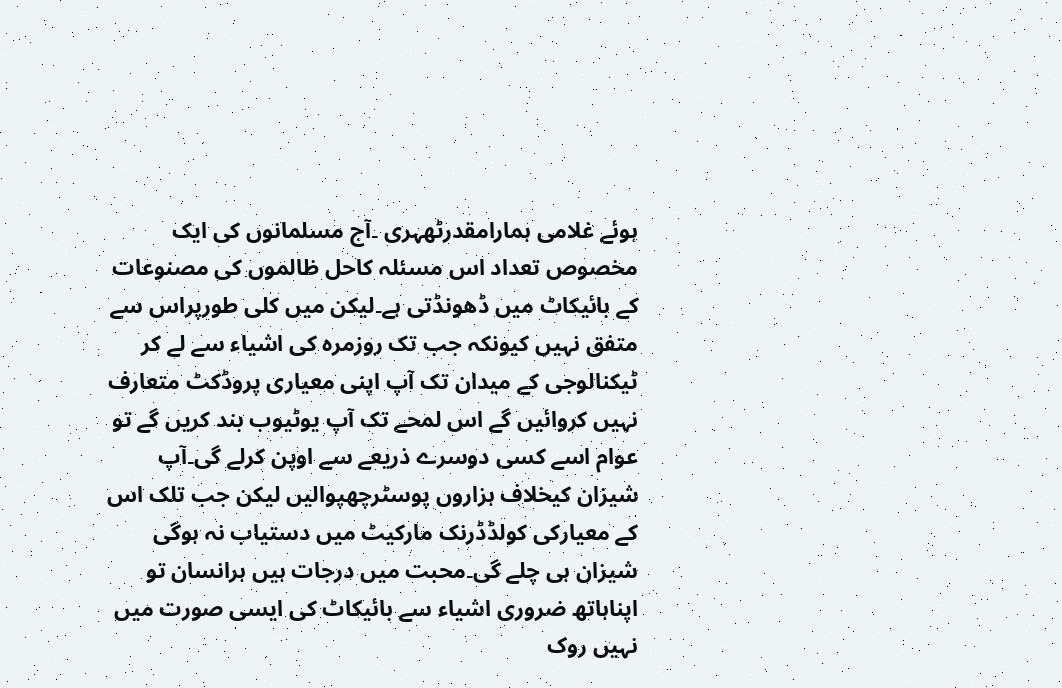ہوئے غلامی ہمارامقدرٹھہری ۔آج مسلمانوں کی ایک مخصوص تعداد اس مسئلہ کاحل ظالموں کی مصنوعات کے بائیکاٹ میں ڈھونڈتی ہے۔لیکن میں کلی طورپراس سے متفق نہیں کیونکہ جب تک روزمرہ کی اشیاء سے لے کر ٹیکنالوجی کے میدان تک آپ اپنی معیاری پروڈکٹ متعارف نہیں کروائیں گے اس لمحے تک آپ یوٹیوب بند کریں گے تو عوام اسے کسی دوسرے ذریعے سے اوپن کرلے گی۔آپ شیزان کیخلاف ہزاروں پوسٹرچھپوالیں لیکن جب تلک اس کے معیارکی کولڈڈرنک مارکیٹ میں دستیاب نہ ہوگی شیزان ہی چلے گی۔محبت میں درجات ہیں ہرانسان تو اپناہاتھ ضروری اشیاء سے بائیکاٹ کی ایسی صورت میں نہیں روک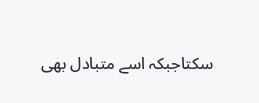سکتاجبکہ اسے متبادل بھی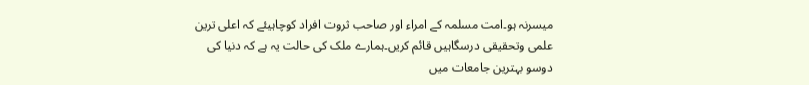میسرنہ ہو۔امت مسلمہ کے امراء اور صاحب ثروت افراد کوچاہیئے کہ اعلی ترین علمی وتحقیقی درسگاہیں قائم کریں۔ہمارے ملک کی حالت یہ ہے کہ دنیا کی دوسو بہترین جامعات میں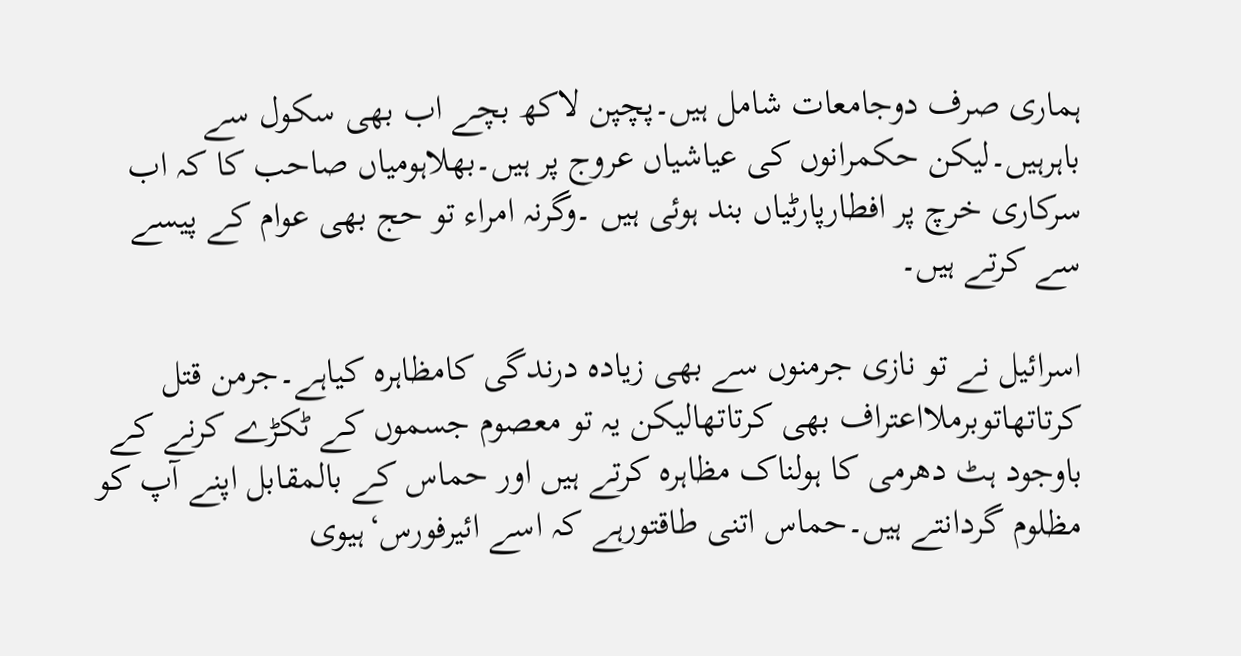ہماری صرف دوجامعات شامل ہیں۔پچپن لاکھ بچے اب بھی سکول سے باہرہیں۔لیکن حکمرانوں کی عیاشیاں عروج پر ہیں۔بھلاہومیاں صاحب کا کہ اب سرکاری خرچ پر افطارپارٹیاں بند ہوئی ہیں ۔وگرنہ امراء تو حج بھی عوام کے پیسے سے کرتے ہیں۔

اسرائیل نے تو نازی جرمنوں سے بھی زیادہ درندگی کامظاہرہ کیاہے۔جرمن قتل کرتاتھاتوبرملااعتراف بھی کرتاتھالیکن یہ تو معصوم جسموں کے ٹکڑے کرنے کے باوجود ہٹ دھرمی کا ہولناک مظاہرہ کرتے ہیں اور حماس کے بالمقابل اپنے آپ کو مظلوم گردانتے ہیں۔حماس اتنی طاقتورہے کہ اسے ائیرفورس‘ہیوی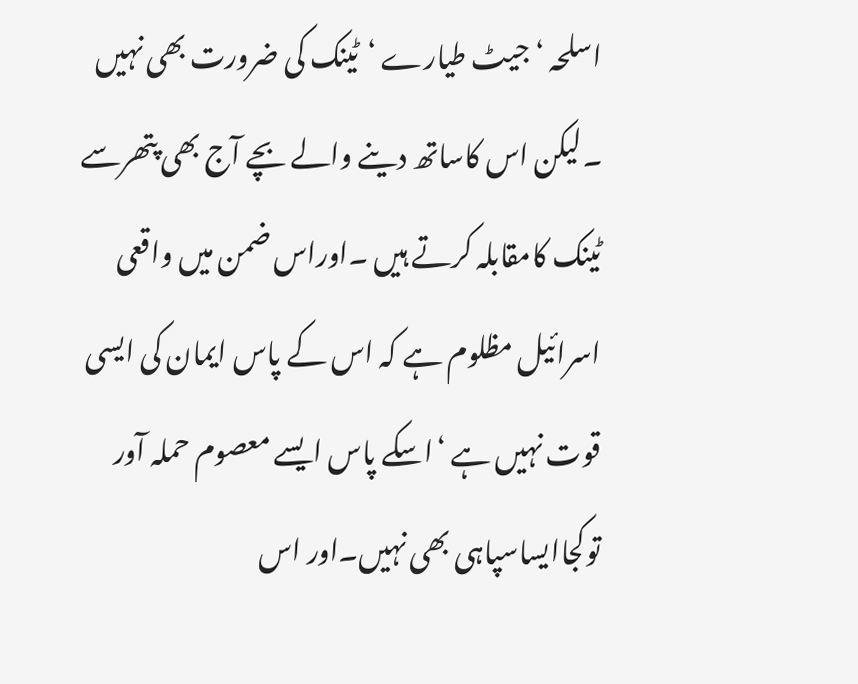اسلحہ ‘جیٹ طیارے ‘ٹینک کی ضرورت بھی نہیں ۔لیکن اس کاساتھ دینے والے بچے آج بھی پتھرسے ٹینک کامقابلہ کرتے ہیں ۔اوراس ضمن میں واقعی اسرائیل مظلوم ہے کہ اس کے پاس ایمان کی ایسی قوت نہیں ہے ‘اسکے پاس ایسے معصوم حملہ آور توکجاایساسپاہی بھی نہیں۔اور اس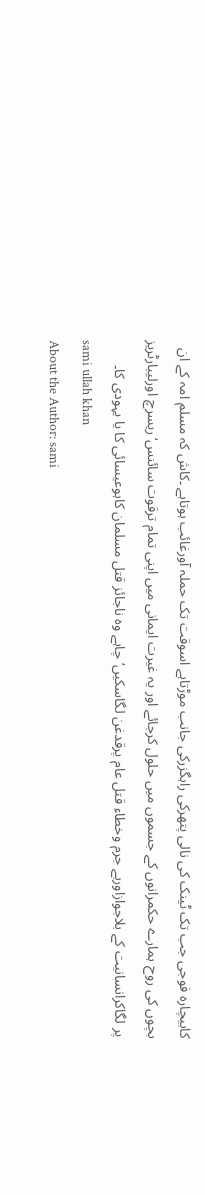کابیچارہ فوجی جب تک ٹینک کی نالی پتھرکی راہگزرکی جانب موڑتاہے اسوقت تک حملہ آورغائب ہوتاہے ۔کاش کہ مسلم امہ کے ان بچوں کی روح ہمارے حکمرانوں کے جسموں میں حلول کرجائے اور یہ غیرت ایمانی میں اپنی تمام ترقوت سائنس‘ریسرچ اورلیبارٹریز پر لگاکرانسانیت کے بلاجوازاوربے جرم وخطاء قتل عام پرقدغن لگاسکیں‘چاہے وہ ناجائز قتل مسلمان کاہوعیسائی کا یا یہودی کا۔
sami ullah khan
About the Author: sami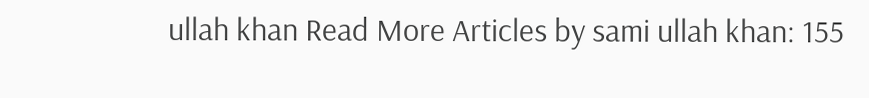ullah khan Read More Articles by sami ullah khan: 155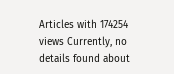Articles with 174254 views Currently, no details found about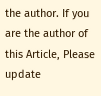the author. If you are the author of this Article, Please update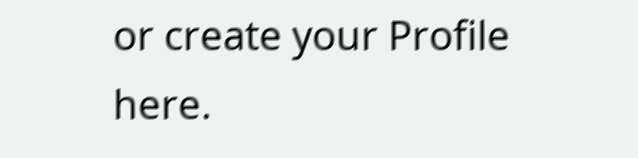or create your Profile here.